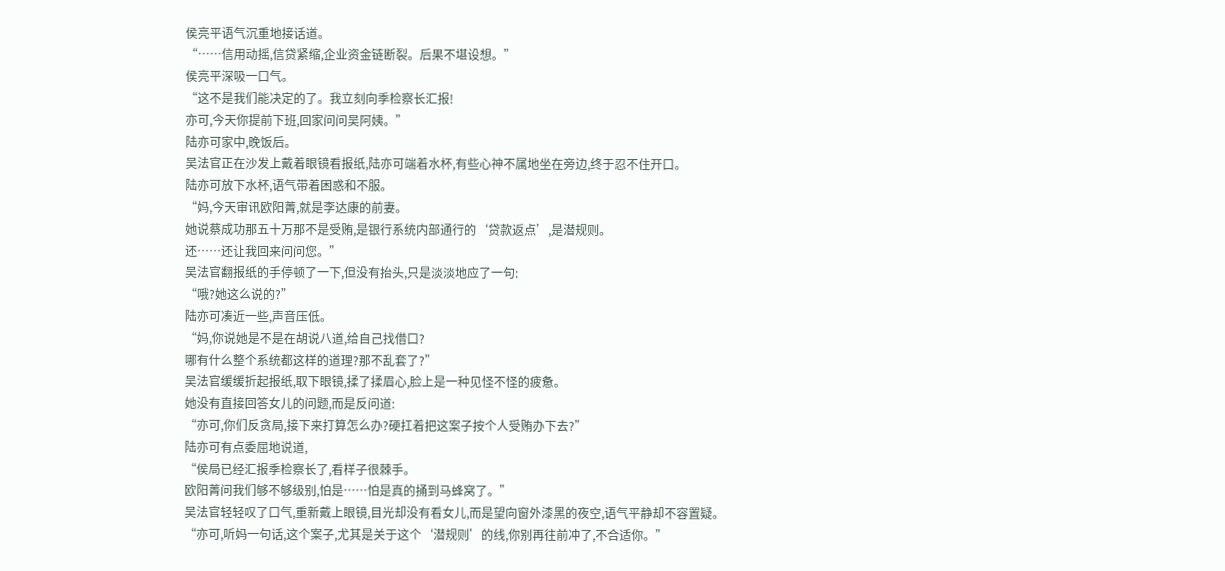侯亮平语气沉重地接话道。
“……信用动摇,信贷紧缩,企业资金链断裂。后果不堪设想。”
侯亮平深吸一口气。
“这不是我们能决定的了。我立刻向季检察长汇报!
亦可,今天你提前下班,回家问问吴阿姨。”
陆亦可家中,晚饭后。
吴法官正在沙发上戴着眼镜看报纸,陆亦可端着水杯,有些心神不属地坐在旁边,终于忍不住开口。
陆亦可放下水杯,语气带着困惑和不服。
“妈,今天审讯欧阳菁,就是李达康的前妻。
她说蔡成功那五十万那不是受贿,是银行系统内部通行的‘贷款返点’,是潜规则。
还……还让我回来问问您。”
吴法官翻报纸的手停顿了一下,但没有抬头,只是淡淡地应了一句:
“哦?她这么说的?”
陆亦可凑近一些,声音压低。
“妈,你说她是不是在胡说八道,给自己找借口?
哪有什么整个系统都这样的道理?那不乱套了?”
吴法官缓缓折起报纸,取下眼镜,揉了揉眉心,脸上是一种见怪不怪的疲惫。
她没有直接回答女儿的问题,而是反问道:
“亦可,你们反贪局,接下来打算怎么办?硬扛着把这案子按个人受贿办下去?”
陆亦可有点委屈地说道,
“侯局已经汇报季检察长了,看样子很棘手。
欧阳菁问我们够不够级别,怕是……怕是真的捅到马蜂窝了。”
吴法官轻轻叹了口气,重新戴上眼镜,目光却没有看女儿,而是望向窗外漆黑的夜空,语气平静却不容置疑。
“亦可,听妈一句话,这个案子,尤其是关于这个‘潜规则’的线,你别再往前冲了,不合适你。”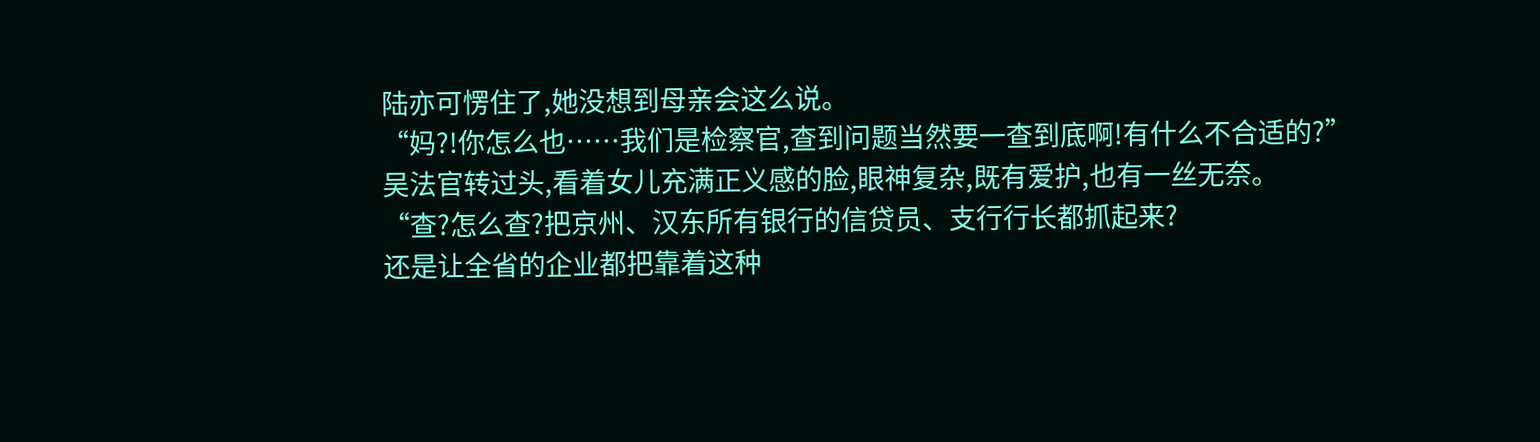陆亦可愣住了,她没想到母亲会这么说。
“妈?!你怎么也……我们是检察官,查到问题当然要一查到底啊!有什么不合适的?”
吴法官转过头,看着女儿充满正义感的脸,眼神复杂,既有爱护,也有一丝无奈。
“查?怎么查?把京州、汉东所有银行的信贷员、支行行长都抓起来?
还是让全省的企业都把靠着这种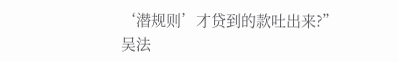‘潜规则’才贷到的款吐出来?”
吴法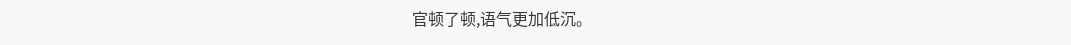官顿了顿,语气更加低沉。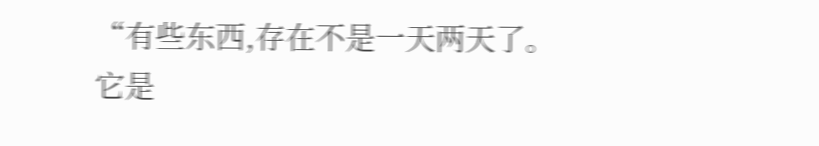“有些东西,存在不是一天两天了。
它是